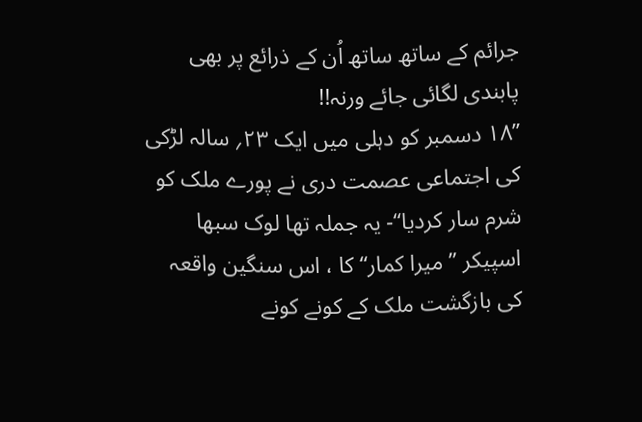جرائم کے ساتھ ساتھ اُن کے ذرائع پر بھی پابندی لگائی جائے ورنہ!!
’’۱۸ دسمبر کو دہلی میں ایک ۲۳؍ سالہ لڑکی کی اجتماعی عصمت دری نے پورے ملک کو شرم سار کردیا‘‘- یہ جملہ تھا لوک سبھا اسپیکر ’’ میرا کمار‘‘ کا ، اس سنگین واقعہ کی بازگشت ملک کے کونے کونے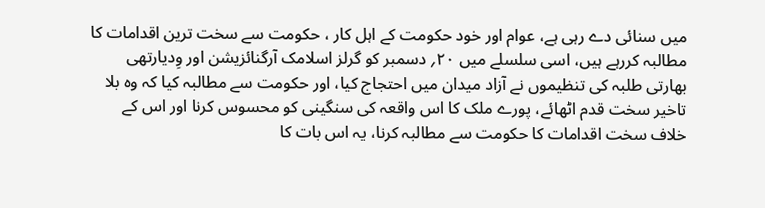میں سنائی دے رہی ہے، عوام اور خود حکومت کے اہل کار ، حکومت سے سخت ترین اقدامات کا مطالبہ کررہے ہیں، اسی سلسلے میں ۲۰؍ دسمبر کو گرلز اسلامک آرگنائزیشن اور وِدیارتھی بھارتی طلبہ کی تنظیموں نے آزاد میدان میں احتجاج کیا، اور حکومت سے مطالبہ کیا کہ وہ بلا تاخیر سخت قدم اٹھائے، پورے ملک کا اس واقعہ کی سنگینی کو محسوس کرنا اور اس کے خلاف سخت اقدامات کا حکومت سے مطالبہ کرنا، یہ اس بات کا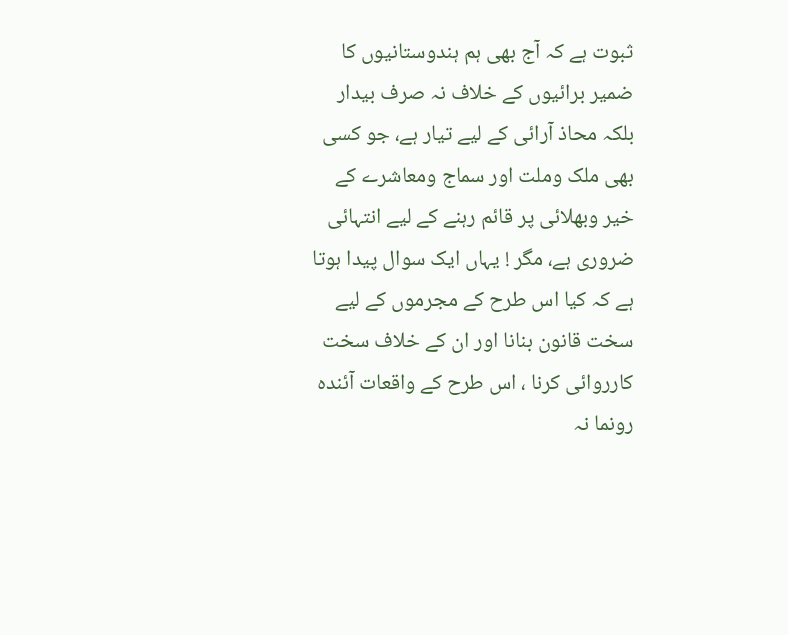ثبوت ہے کہ آج بھی ہم ہندوستانیوں کا ضمیر برائیوں کے خلاف نہ صرف بیدار بلکہ محاذ آرائی کے لیے تیار ہے، جو کسی بھی ملک وملت اور سماج ومعاشرے کے خیر وبھلائی پر قائم رہنے کے لیے انتہائی ضروری ہے، مگر ! یہاں ایک سوال پیدا ہوتا ہے کہ کیا اس طرح کے مجرموں کے لیے سخت قانون بنانا اور ان کے خلاف سخت کارروائی کرنا ، اس طرح کے واقعات آئندہ رونما نہ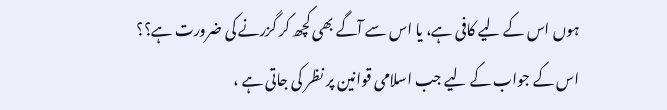ہوں اس کے لیے کافی ہے، یا اس سے آگے بھی کچھ کر گزرنے کی ضرورت ہے؟؟
اس کے جواب کے لیے جب اسلامی قوانین پر نظر کی جاتی ہے ،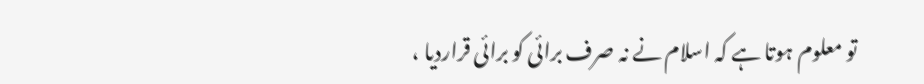تو معلوم ہوتا ہے کہ اسلام نے نہ صرف برائی کو برائی قراردیا ،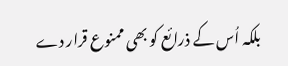بلکہ اُس کے ذرائع کو بھی ممنوع قرار دے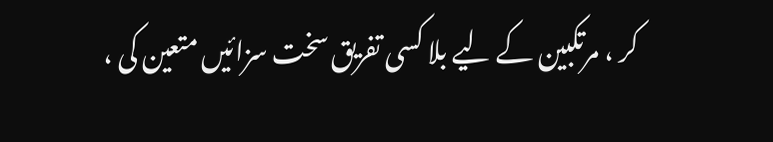کر ، مرتکبین کے لیے بلا کسی تفریق سخت سزائیں متعین کی ،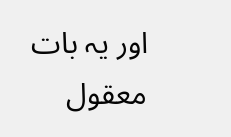اور یہ بات معقول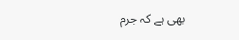بھی ہے کہ جرم